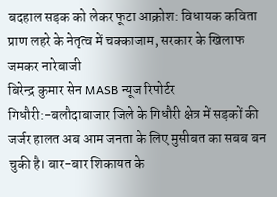बदहाल सड़क को लेकर फूटा आक्रोश: विधायक कविता प्राण लहरे के नेतृत्व में चक्काजाम, सरकार के खिलाफ जमकर नारेबाजी
बिरेन्द्र कुमार सेन MASB न्यूज रिपोर्टर
गिधौरी:-बलौदाबाजार जिले के गिधौरी क्षेत्र में सड़कों की जर्जर हालत अब आम जनता के लिए मुसीबत का सबब बन चुकी है। बार-बार शिकायत के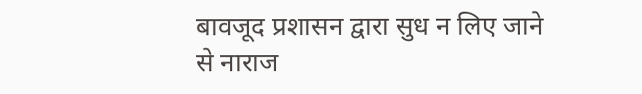बावजूद प्रशासन द्वारा सुध न लिए जाने से नाराज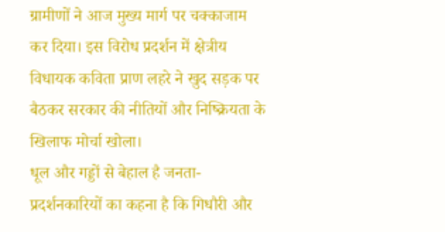ग्रामीणों ने आज मुख्य मार्ग पर चक्काजाम कर दिया। इस विरोध प्रदर्शन में क्षेत्रीय विधायक कविता प्राण लहरे ने खुद सड़क पर बैठकर सरकार की नीतियों और निष्क्रियता के खिलाफ मोर्चा खोला।
धूल और गड्डों से बेहाल है जनता-प्रदर्शनकारियों का कहना है कि गिधौरी और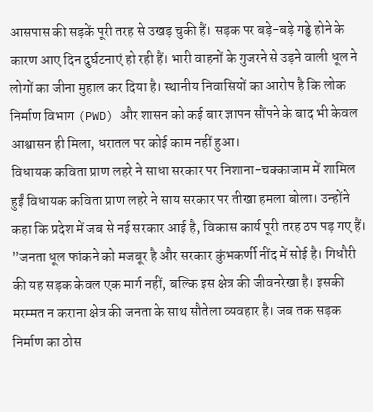आसपास की सड़कें पूरी तरह से उखड़ चुकी हैं। सड़क पर बड़े-बड़े गड्ढे होने के कारण आए दिन दुर्घटनाएं हो रही हैं। भारी वाहनों के गुजरने से उड़ने वाली धूल ने लोगों का जीना मुहाल कर दिया है। स्थानीय निवासियों का आरोप है कि लोक निर्माण विभाग (PWD) और शासन को कई बार ज्ञापन सौंपने के बाद भी केवल आश्वासन ही मिला, धरातल पर कोई काम नहीं हुआ।
विधायक कविता प्राण लहरे ने साधा सरकार पर निशाना-चक्काजाम में शामिल हुईं विधायक कविता प्राण लहरे ने साय सरकार पर तीखा हमला बोला। उन्होंने कहा कि प्रदेश में जब से नई सरकार आई है, विकास कार्य पूरी तरह ठप पड़ गए हैं।
”जनता धूल फांकने को मजबूर है और सरकार कुंभकर्णी नींद में सोई है। गिधौरी की यह सड़क केवल एक मार्ग नहीं, बल्कि इस क्षेत्र की जीवनरेखा है। इसकी मरम्मत न कराना क्षेत्र की जनता के साथ सौतेला व्यवहार है। जब तक सड़क निर्माण का ठोस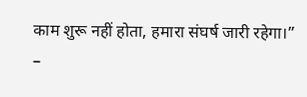काम शुरू नहीं होता, हमारा संघर्ष जारी रहेगा।” –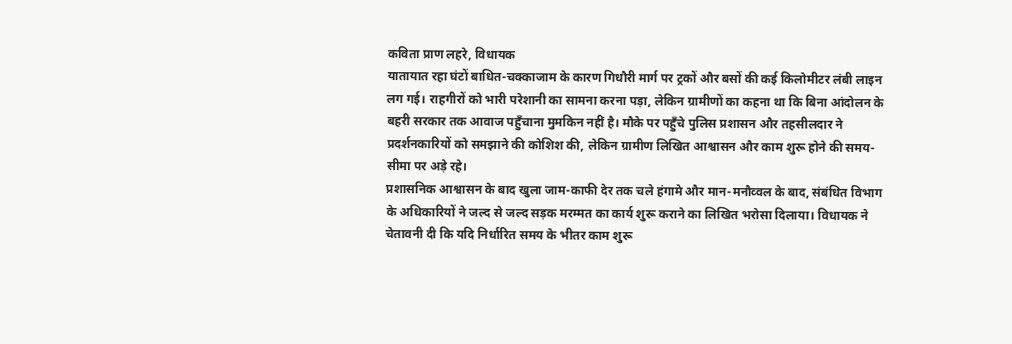कविता प्राण लहरे, विधायक
यातायात रहा घंटों बाधित-चक्काजाम के कारण गिधौरी मार्ग पर ट्रकों और बसों की कई किलोमीटर लंबी लाइन लग गई। राहगीरों को भारी परेशानी का सामना करना पड़ा, लेकिन ग्रामीणों का कहना था कि बिना आंदोलन के बहरी सरकार तक आवाज पहुँचाना मुमकिन नहीं है। मौके पर पहुँचे पुलिस प्रशासन और तहसीलदार ने प्रदर्शनकारियों को समझाने की कोशिश की, लेकिन ग्रामीण लिखित आश्वासन और काम शुरू होने की समय-सीमा पर अड़े रहे।
प्रशासनिक आश्वासन के बाद खुला जाम-काफी देर तक चले हंगामे और मान-मनौव्वल के बाद, संबंधित विभाग के अधिकारियों ने जल्द से जल्द सड़क मरम्मत का कार्य शुरू कराने का लिखित भरोसा दिलाया। विधायक ने चेतावनी दी कि यदि निर्धारित समय के भीतर काम शुरू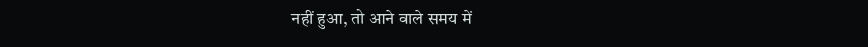नहीं हुआ, तो आने वाले समय में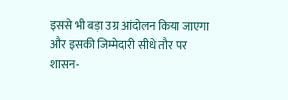इससे भी बड़ा उग्र आंदोलन किया जाएगा और इसकी जिम्मेदारी सीधे तौर पर शासन-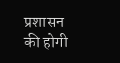प्रशासन की होगी